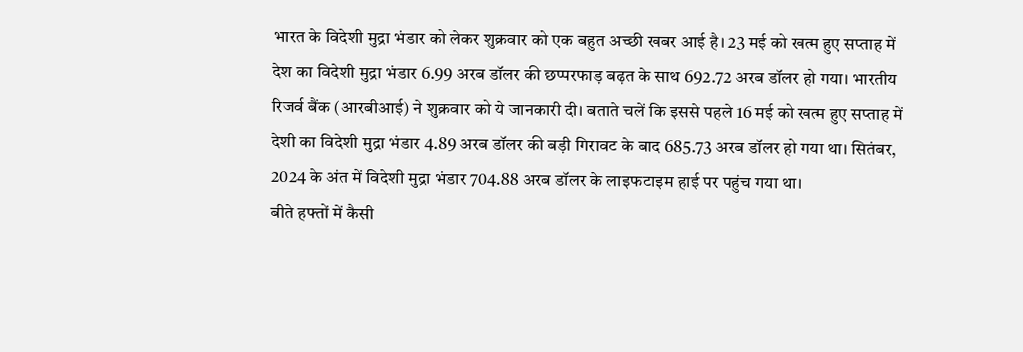भारत के विदेशी मुद्रा भंडार को लेकर शुक्रवार को एक बहुत अच्छी खबर आई है। 23 मई को खत्म हुए सप्ताह में देश का विदेशी मुद्रा भंडार 6.99 अरब डॉलर की छप्परफाड़ बढ़त के साथ 692.72 अरब डॉलर हो गया। भारतीय रिजर्व बैंक (आरबीआई) ने शुक्रवार को ये जानकारी दी। बताते चलें कि इससे पहले 16 मई को खत्म हुए सप्ताह में देशी का विदेशी मुद्रा भंडार 4.89 अरब डॉलर की बड़ी गिरावट के बाद 685.73 अरब डॉलर हो गया था। सितंबर, 2024 के अंत में विदेशी मुद्रा भंडार 704.88 अरब डॉलर के लाइफटाइम हाई पर पहुंच गया था।
बीते हफ्तों में कैसी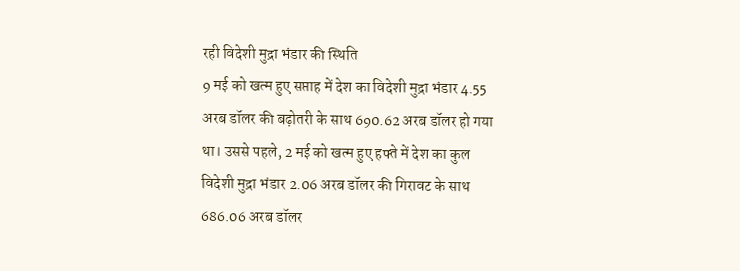रही विदेशी मुद्रा भंडार की स्थिति
9 मई को खत्म हुए सप्ताह में देश का विदेशी मुद्रा भंडार 4.55 अरब डॉलर की बढ़ोतरी के साथ 690.62 अरब डॉलर हो गया था। उससे पहले, 2 मई को खत्म हुए हफ्ते में देश का कुल विदेशी मुद्रा भंडार 2.06 अरब डॉलर की गिरावट के साथ 686.06 अरब डॉलर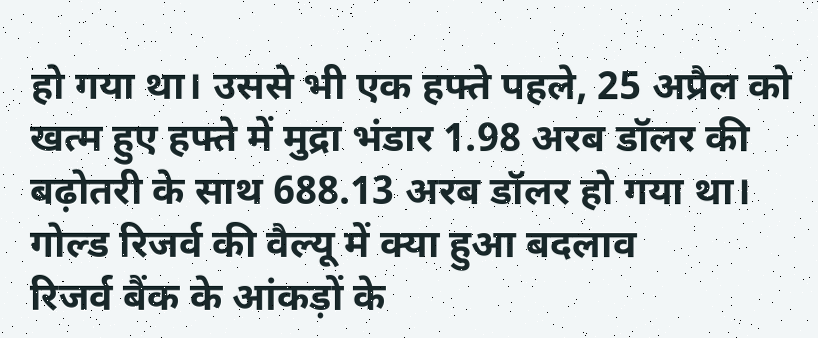हो गया था। उससे भी एक हफ्ते पहले, 25 अप्रैल को खत्म हुए हफ्ते में मुद्रा भंडार 1.98 अरब डॉलर की बढ़ोतरी के साथ 688.13 अरब डॉलर हो गया था।
गोल्ड रिजर्व की वैल्यू में क्या हुआ बदलाव
रिजर्व बैंक के आंकड़ों के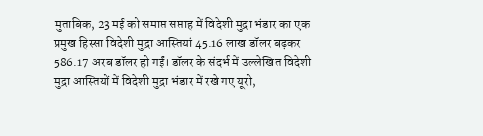मुताबिक, 23 मई को समाप्त सप्ताह में विदेशी मुद्रा भंडार का एक प्रमुख हिस्सा विदेशी मुद्रा आस्तियां 45.16 लाख डॉलर बढ़कर 586.17 अरब डॉलर हो गईं। डॉलर के संदर्भ में उल्लेखित विदेशी मुद्रा आस्तियों में विदेशी मुद्रा भंडार में रखे गए यूरो,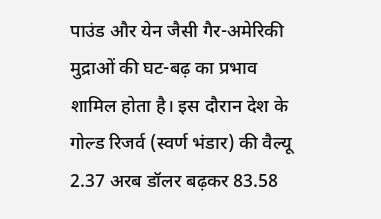पाउंड और येन जैसी गैर-अमेरिकी मुद्राओं की घट-बढ़ का प्रभाव शामिल होता है। इस दौरान देश के गोल्ड रिजर्व (स्वर्ण भंडार) की वैल्यू 2.37 अरब डॉलर बढ़कर 83.58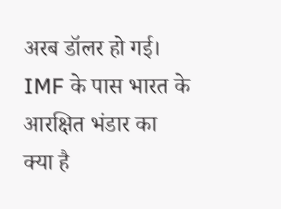अरब डॉलर हो गई।
IMF के पास भारत के आरक्षित भंडार का क्या है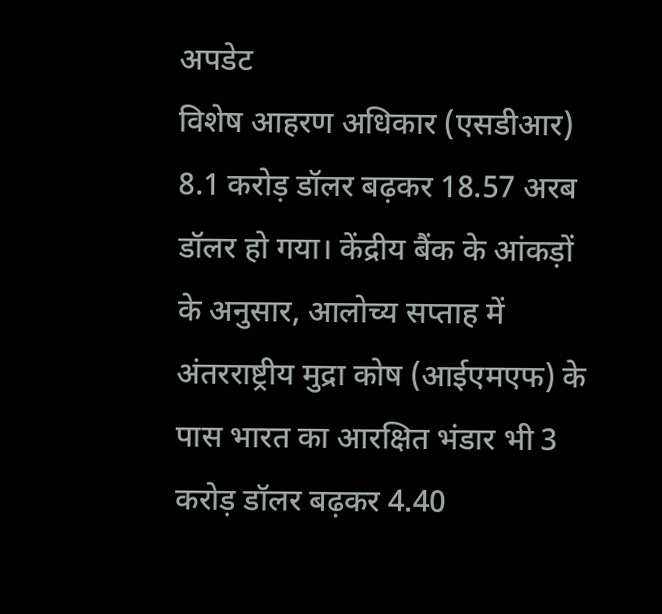अपडेट
विशेष आहरण अधिकार (एसडीआर) 8.1 करोड़ डॉलर बढ़कर 18.57 अरब डॉलर हो गया। केंद्रीय बैंक के आंकड़ों के अनुसार, आलोच्य सप्ताह में अंतरराष्ट्रीय मुद्रा कोष (आईएमएफ) के पास भारत का आरक्षित भंडार भी 3 करोड़ डॉलर बढ़कर 4.40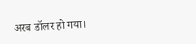अरब डॉलर हो गया।